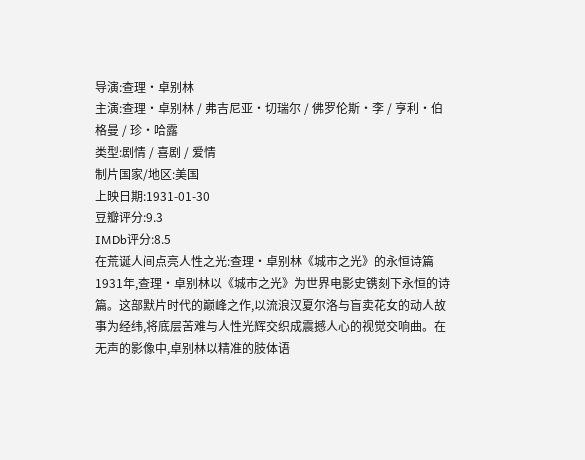导演:查理·卓别林
主演:查理·卓别林 / 弗吉尼亚·切瑞尔 / 佛罗伦斯·李 / 亨利·伯格曼 / 珍·哈露
类型:剧情 / 喜剧 / 爱情
制片国家/地区:美国
上映日期:1931-01-30
豆瓣评分:9.3
IMDb评分:8.5
在荒诞人间点亮人性之光:查理·卓别林《城市之光》的永恒诗篇
1931年,查理·卓别林以《城市之光》为世界电影史镌刻下永恒的诗篇。这部默片时代的巅峰之作,以流浪汉夏尔洛与盲卖花女的动人故事为经纬,将底层苦难与人性光辉交织成震撼人心的视觉交响曲。在无声的影像中,卓别林以精准的肢体语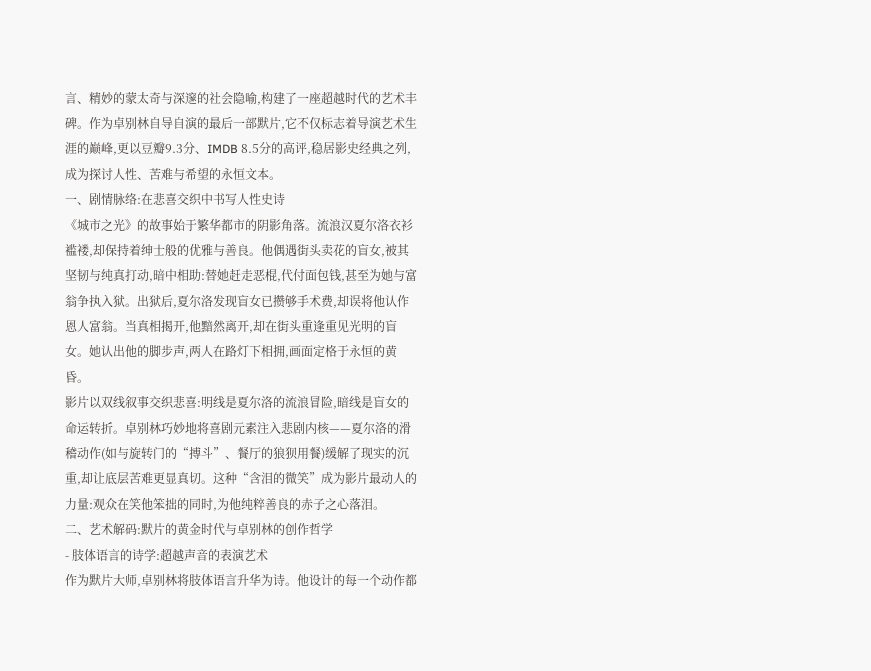言、精妙的蒙太奇与深邃的社会隐喻,构建了一座超越时代的艺术丰碑。作为卓别林自导自演的最后一部默片,它不仅标志着导演艺术生涯的巅峰,更以豆瓣9.3分、IMDB 8.5分的高评,稳居影史经典之列,成为探讨人性、苦难与希望的永恒文本。
一、剧情脉络:在悲喜交织中书写人性史诗
《城市之光》的故事始于繁华都市的阴影角落。流浪汉夏尔洛衣衫褴褛,却保持着绅士般的优雅与善良。他偶遇街头卖花的盲女,被其坚韧与纯真打动,暗中相助:替她赶走恶棍,代付面包钱,甚至为她与富翁争执入狱。出狱后,夏尔洛发现盲女已攒够手术费,却误将他认作恩人富翁。当真相揭开,他黯然离开,却在街头重逢重见光明的盲女。她认出他的脚步声,两人在路灯下相拥,画面定格于永恒的黄昏。
影片以双线叙事交织悲喜:明线是夏尔洛的流浪冒险,暗线是盲女的命运转折。卓别林巧妙地将喜剧元素注入悲剧内核——夏尔洛的滑稽动作(如与旋转门的“搏斗”、餐厅的狼狈用餐)缓解了现实的沉重,却让底层苦难更显真切。这种“含泪的微笑”成为影片最动人的力量:观众在笑他笨拙的同时,为他纯粹善良的赤子之心落泪。
二、艺术解码:默片的黄金时代与卓别林的创作哲学
- 肢体语言的诗学:超越声音的表演艺术
作为默片大师,卓别林将肢体语言升华为诗。他设计的每一个动作都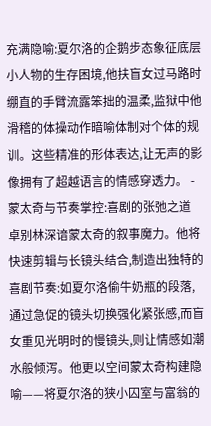充满隐喻:夏尔洛的企鹅步态象征底层小人物的生存困境,他扶盲女过马路时绷直的手臂流露笨拙的温柔,监狱中他滑稽的体操动作暗喻体制对个体的规训。这些精准的形体表达,让无声的影像拥有了超越语言的情感穿透力。 - 蒙太奇与节奏掌控:喜剧的张弛之道
卓别林深谙蒙太奇的叙事魔力。他将快速剪辑与长镜头结合,制造出独特的喜剧节奏:如夏尔洛偷牛奶瓶的段落,通过急促的镜头切换强化紧张感,而盲女重见光明时的慢镜头,则让情感如潮水般倾泻。他更以空间蒙太奇构建隐喻——将夏尔洛的狭小囚室与富翁的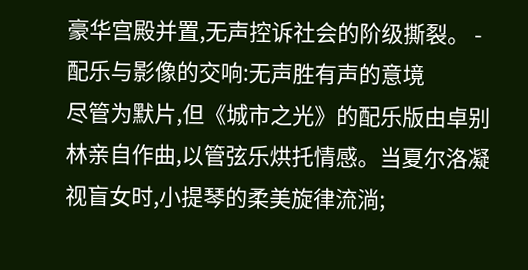豪华宫殿并置,无声控诉社会的阶级撕裂。 - 配乐与影像的交响:无声胜有声的意境
尽管为默片,但《城市之光》的配乐版由卓别林亲自作曲,以管弦乐烘托情感。当夏尔洛凝视盲女时,小提琴的柔美旋律流淌;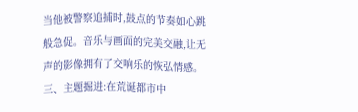当他被警察追捕时,鼓点的节奏如心跳般急促。音乐与画面的完美交融,让无声的影像拥有了交响乐的恢弘情感。
三、主题掘进:在荒诞都市中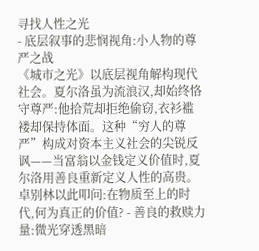寻找人性之光
- 底层叙事的悲悯视角:小人物的尊严之战
《城市之光》以底层视角解构现代社会。夏尔洛虽为流浪汉,却始终恪守尊严:他拾荒却拒绝偷窃,衣衫褴褛却保持体面。这种“穷人的尊严”构成对资本主义社会的尖锐反讽——当富翁以金钱定义价值时,夏尔洛用善良重新定义人性的高贵。卓别林以此叩问:在物质至上的时代,何为真正的价值? - 善良的救赎力量:微光穿透黑暗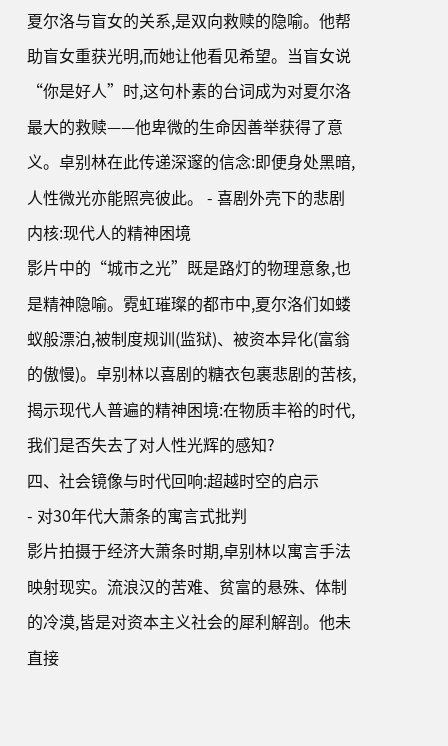夏尔洛与盲女的关系,是双向救赎的隐喻。他帮助盲女重获光明,而她让他看见希望。当盲女说“你是好人”时,这句朴素的台词成为对夏尔洛最大的救赎——他卑微的生命因善举获得了意义。卓别林在此传递深邃的信念:即便身处黑暗,人性微光亦能照亮彼此。 - 喜剧外壳下的悲剧内核:现代人的精神困境
影片中的“城市之光”既是路灯的物理意象,也是精神隐喻。霓虹璀璨的都市中,夏尔洛们如蝼蚁般漂泊,被制度规训(监狱)、被资本异化(富翁的傲慢)。卓别林以喜剧的糖衣包裹悲剧的苦核,揭示现代人普遍的精神困境:在物质丰裕的时代,我们是否失去了对人性光辉的感知?
四、社会镜像与时代回响:超越时空的启示
- 对30年代大萧条的寓言式批判
影片拍摄于经济大萧条时期,卓别林以寓言手法映射现实。流浪汉的苦难、贫富的悬殊、体制的冷漠,皆是对资本主义社会的犀利解剖。他未直接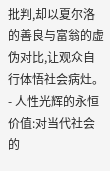批判,却以夏尔洛的善良与富翁的虚伪对比,让观众自行体悟社会病灶。 - 人性光辉的永恒价值:对当代社会的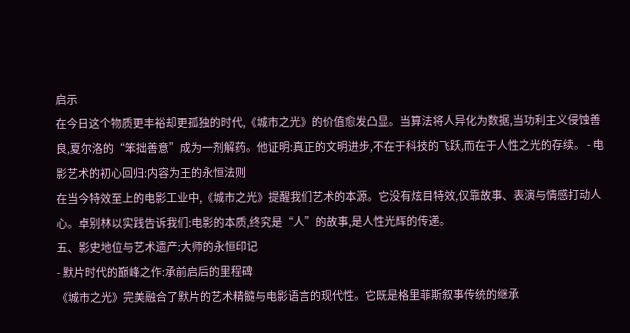启示
在今日这个物质更丰裕却更孤独的时代,《城市之光》的价值愈发凸显。当算法将人异化为数据,当功利主义侵蚀善良,夏尔洛的“笨拙善意”成为一剂解药。他证明:真正的文明进步,不在于科技的飞跃,而在于人性之光的存续。 - 电影艺术的初心回归:内容为王的永恒法则
在当今特效至上的电影工业中,《城市之光》提醒我们艺术的本源。它没有炫目特效,仅靠故事、表演与情感打动人心。卓别林以实践告诉我们:电影的本质,终究是“人”的故事,是人性光辉的传递。
五、影史地位与艺术遗产:大师的永恒印记
- 默片时代的巅峰之作:承前启后的里程碑
《城市之光》完美融合了默片的艺术精髓与电影语言的现代性。它既是格里菲斯叙事传统的继承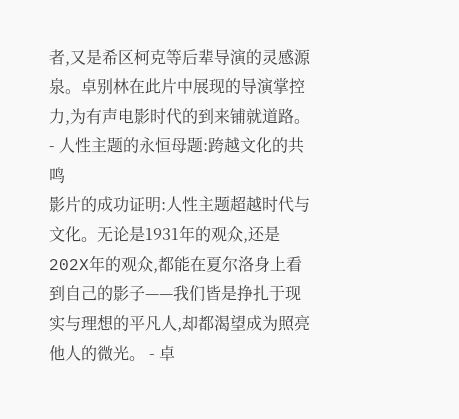者,又是希区柯克等后辈导演的灵感源泉。卓别林在此片中展现的导演掌控力,为有声电影时代的到来铺就道路。 - 人性主题的永恒母题:跨越文化的共鸣
影片的成功证明:人性主题超越时代与文化。无论是1931年的观众,还是202X年的观众,都能在夏尔洛身上看到自己的影子——我们皆是挣扎于现实与理想的平凡人,却都渴望成为照亮他人的微光。 - 卓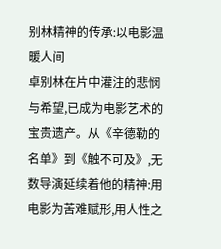别林精神的传承:以电影温暖人间
卓别林在片中灌注的悲悯与希望,已成为电影艺术的宝贵遗产。从《辛德勒的名单》到《触不可及》,无数导演延续着他的精神:用电影为苦难赋形,用人性之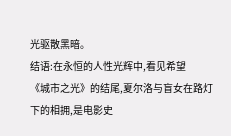光驱散黑暗。
结语:在永恒的人性光辉中,看见希望
《城市之光》的结尾,夏尔洛与盲女在路灯下的相拥,是电影史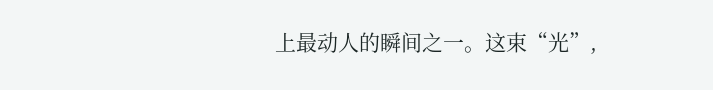上最动人的瞬间之一。这束“光”,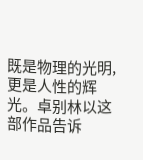既是物理的光明,更是人性的辉光。卓别林以这部作品告诉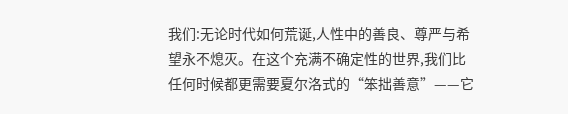我们:无论时代如何荒诞,人性中的善良、尊严与希望永不熄灭。在这个充满不确定性的世界,我们比任何时候都更需要夏尔洛式的“笨拙善意”——它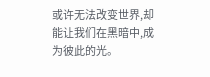或许无法改变世界,却能让我们在黑暗中,成为彼此的光。